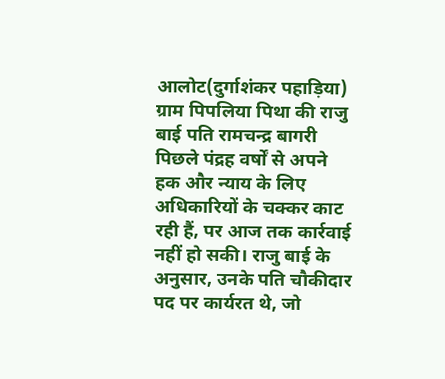आलोट(दुर्गाशंकर पहाड़िया) ग्राम पिपलिया पिथा की राजु बाई पति रामचन्द्र बागरी पिछले पंद्रह वर्षों से अपने हक और न्याय के लिए अधिकारियों के चक्कर काट रही हैं, पर आज तक कार्रवाई नहीं हो सकी। राजु बाई के अनुसार, उनके पति चौकीदार पद पर कार्यरत थे, जो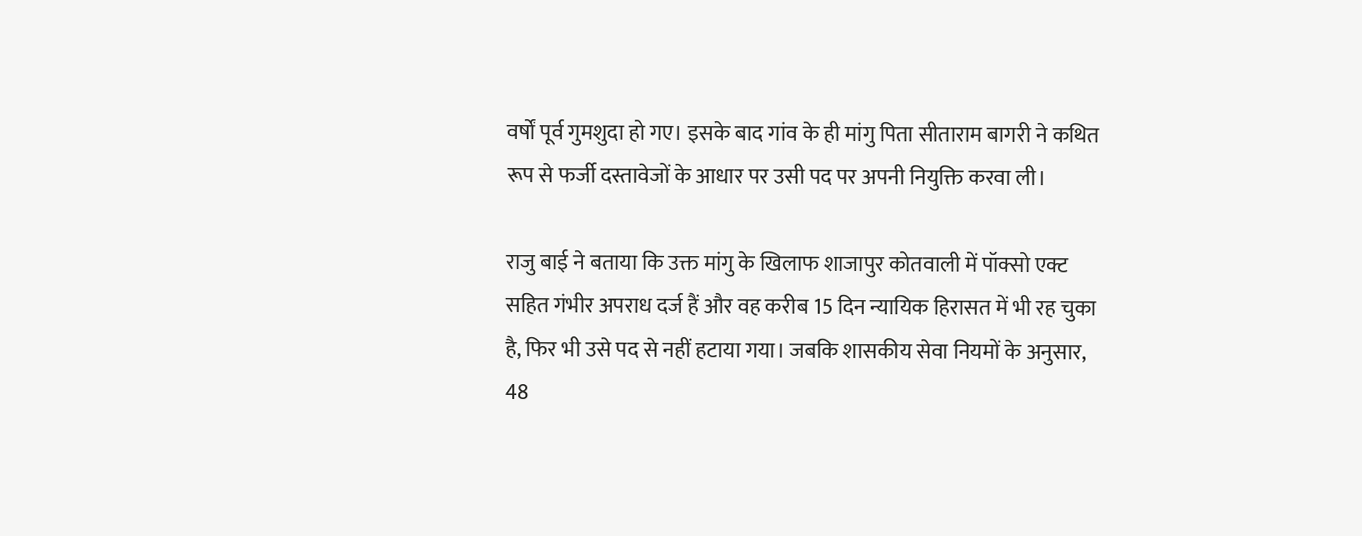वर्षों पूर्व गुमशुदा हो गए। इसके बाद गांव के ही मांगु पिता सीताराम बागरी ने कथित रूप से फर्जी दस्तावेजों के आधार पर उसी पद पर अपनी नियुक्ति करवा ली।

राजु बाई ने बताया कि उक्त मांगु के खिलाफ शाजापुर कोतवाली में पॉक्सो एक्ट सहित गंभीर अपराध दर्ज हैं और वह करीब 15 दिन न्यायिक हिरासत में भी रह चुका है, फिर भी उसे पद से नहीं हटाया गया। जबकि शासकीय सेवा नियमों के अनुसार, 48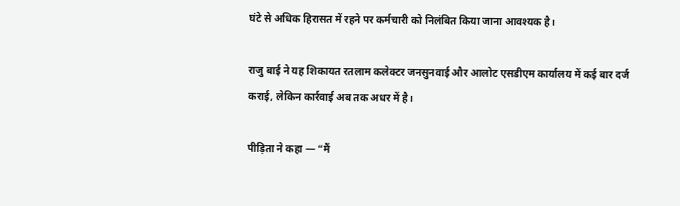घंटे से अधिक हिरासत में रहने पर कर्मचारी को निलंबित किया जाना आवश्यक है।

राजु बाई ने यह शिकायत रतलाम कलेक्टर जनसुनवाई और आलोट एसडीएम कार्यालय में कई बार दर्ज कराई, लेकिन कार्रवाई अब तक अधर में है।

पीड़िता ने कहा — “मैं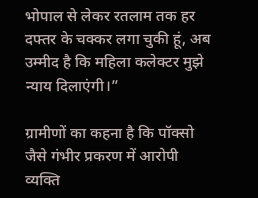भोपाल से लेकर रतलाम तक हर दफ्तर के चक्कर लगा चुकी हूं, अब उम्मीद है कि महिला कलेक्टर मुझे न्याय दिलाएंगी।”

ग्रामीणों का कहना है कि पॉक्सो जैसे गंभीर प्रकरण में आरोपी व्यक्ति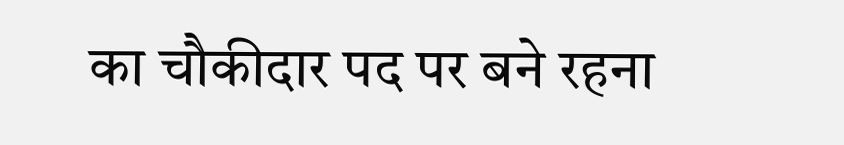का चौकीदार पद पर बने रहना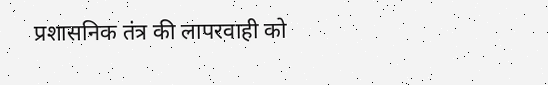प्रशासनिक तंत्र की लापरवाही को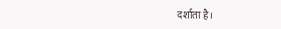दर्शाता है।